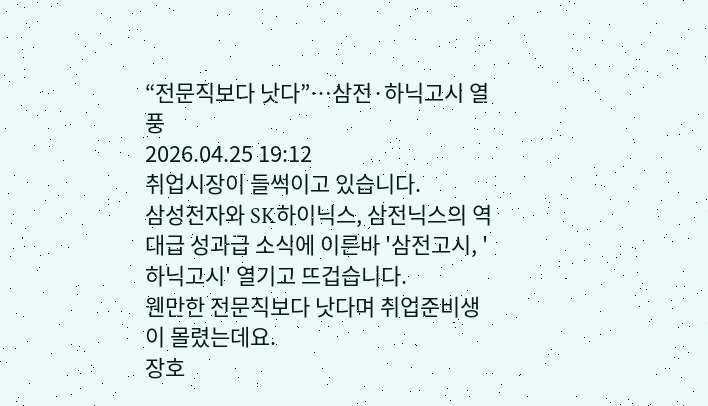“전문직보다 낫다”…삼전·하닉고시 열풍
2026.04.25 19:12
취업시장이 들썩이고 있습니다.
삼성전자와 SK하이닉스, 삼전닉스의 역대급 성과급 소식에 이른바 '삼전고시, '하닉고시' 열기고 뜨겁습니다.
웬만한 전문직보다 낫다며 취업준비생이 몰렸는데요.
장호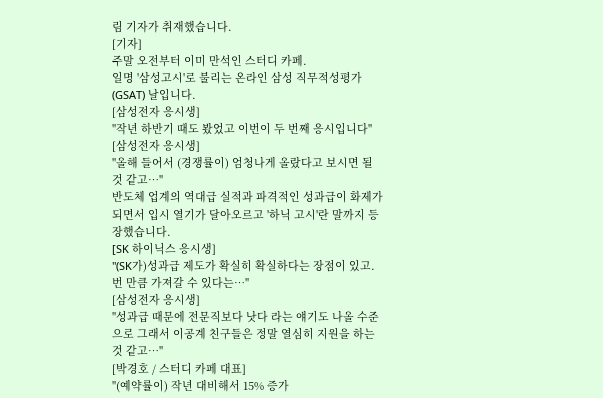림 기자가 취재했습니다.
[기자]
주말 오전부터 이미 만석인 스터디 카페.
일명 '삼성고시'로 불리는 온라인 삼성 직무적성평가(GSAT) 날입니다.
[삼성전자 응시생]
"작년 하반기 때도 봤었고 이번이 두 번째 응시입니다"
[삼성전자 응시생]
"올해 들어서 (경쟁률이) 엄청나게 올랐다고 보시면 될 것 같고…"
반도체 업계의 역대급 실적과 파격적인 성과급이 화제가 되면서 입시 열기가 달아오르고 '하닉 고시'란 말까지 등장했습니다.
[SK 하이닉스 응시생]
"(SK가)성과급 제도가 확실히 확실하다는 장점이 있고. 번 만큼 가져갈 수 있다는…"
[삼성전자 응시생]
"성과급 때문에 전문직보다 낫다 라는 얘기도 나올 수준으로 그래서 이공계 친구들은 정말 열심히 지원을 하는 것 같고…"
[박경호 / 스터디 카페 대표]
"(예약률이) 작년 대비해서 15% 증가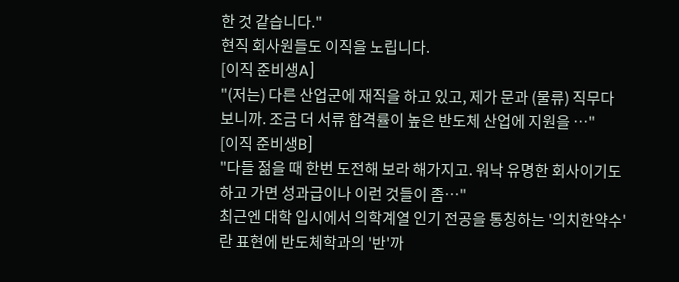한 것 같습니다."
현직 회사원들도 이직을 노립니다.
[이직 준비생A]
"(저는) 다른 산업군에 재직을 하고 있고, 제가 문과 (물류) 직무다 보니까. 조금 더 서류 합격률이 높은 반도체 산업에 지원을 …"
[이직 준비생B]
"다들 젊을 때 한번 도전해 보라 해가지고. 워낙 유명한 회사이기도 하고 가면 성과급이나 이런 것들이 좀…"
최근엔 대학 입시에서 의학계열 인기 전공을 통칭하는 '의치한약수'란 표현에 반도체학과의 '반'까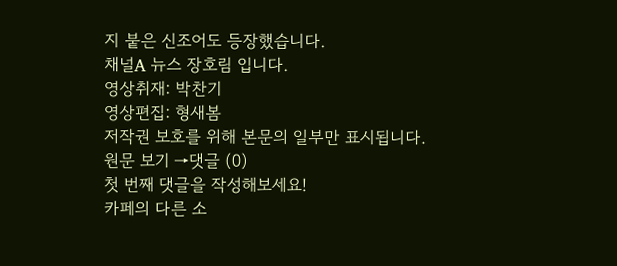지 붙은 신조어도 등장했습니다.
채널A 뉴스 장호림 입니다.
영상취재: 박찬기
영상편집: 형새봄
저작권 보호를 위해 본문의 일부만 표시됩니다.
원문 보기 →댓글 (0)
첫 번째 댓글을 작성해보세요!
카페의 다른 소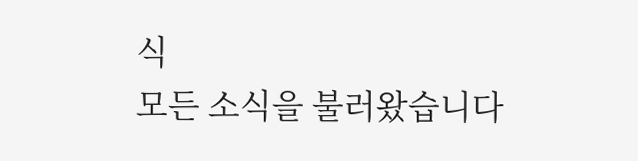식
모든 소식을 불러왔습니다